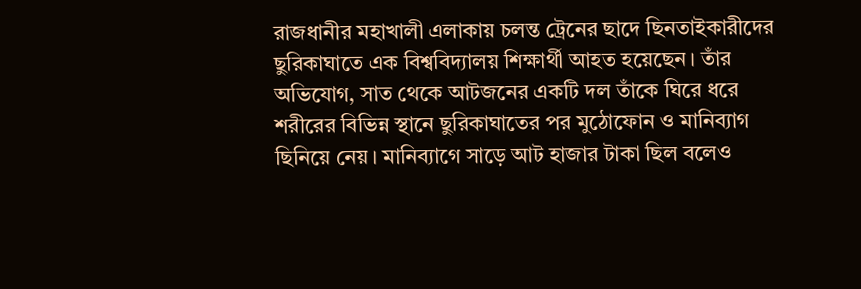রাজধানীর মহাখালী এলাকায় চলন্ত ট্রেনের ছাদে ছিনতাইকারীদের ছুরিকাঘাতে এক বিশ্ববিদ্যালয় শিক্ষার্থী আহত হয়েছেন। তাঁর অভিযোগ, সাত থেকে আটজনের একটি দল তাঁকে ঘিরে ধরে শরীরের বিভিন্ন স্থানে ছুরিকাঘাতের পর মুঠোফোন ও মানিব্যাগ ছিনিয়ে নেয়। মানিব্যাগে সাড়ে আট হাজার টাকা ছিল বলেও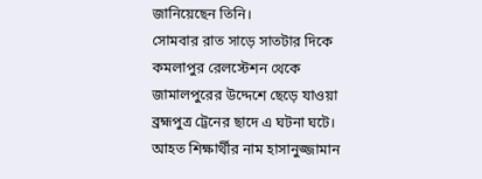জানিয়েছেন তিনি।
সোমবার রাত সাড়ে সাতটার দিকে কমলাপুর রেলস্টেশন থেকে জামালপুরের উদ্দেশে ছেড়ে যাওয়া ব্রহ্মপুত্র ট্রেনের ছাদে এ ঘটনা ঘটে। আহত শিক্ষার্থীর নাম হাসানুজ্জামান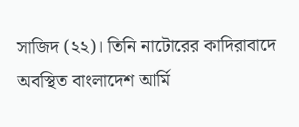সাজিদ (২২)। তিনি নাটোরের কাদিরাবাদে অবস্থিত বাংলাদেশ আর্মি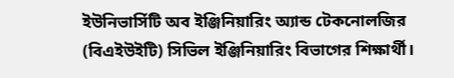ইউনিভার্সিটি অব ইঞ্জিনিয়ারিং অ্যান্ড টেকনোলজির (বিএইউইটি) সিভিল ইঞ্জিনিয়ারিং বিভাগের শিক্ষার্থী।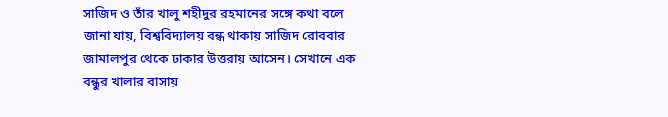সাজিদ ও তাঁর খালু শহীদুর রহমানের সঙ্গে কথা বলে জানা যায়, বিশ্ববিদ্যালয় বন্ধ থাকায় সাজিদ রোববার জামালপুর থেকে ঢাকার উত্তরায় আসেন। সেখানে এক বন্ধুর খালার বাসায়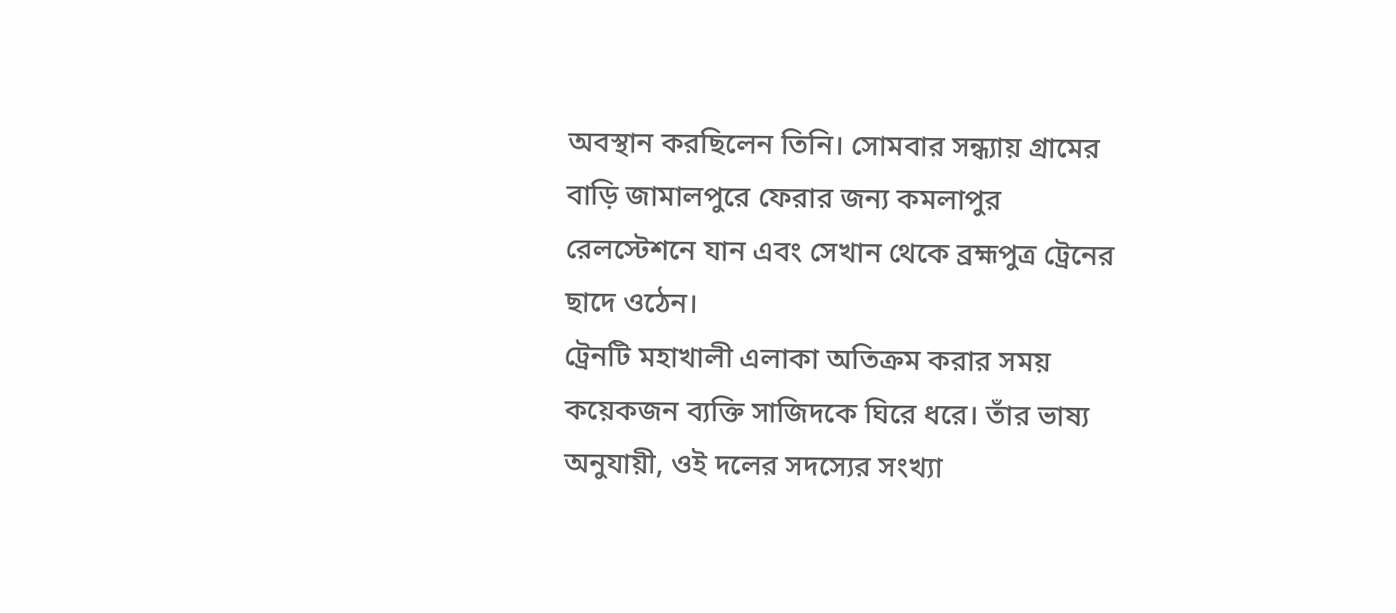অবস্থান করছিলেন তিনি। সোমবার সন্ধ্যায় গ্রামের বাড়ি জামালপুরে ফেরার জন্য কমলাপুর রেলস্টেশনে যান এবং সেখান থেকে ব্রহ্মপুত্র ট্রেনের ছাদে ওঠেন।
ট্রেনটি মহাখালী এলাকা অতিক্রম করার সময় কয়েকজন ব্যক্তি সাজিদকে ঘিরে ধরে। তাঁর ভাষ্য অনুযায়ী, ওই দলের সদস্যের সংখ্যা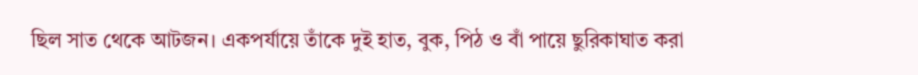ছিল সাত থেকে আটজন। একপর্যায়ে তাঁকে দুই হাত, বুক, পিঠ ও বাঁ পায়ে ছুরিকাঘাত করা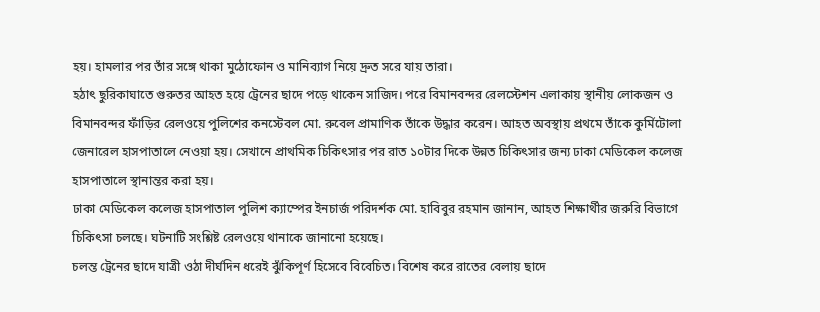হয়। হামলার পর তাঁর সঙ্গে থাকা মুঠোফোন ও মানিব্যাগ নিয়ে দ্রুত সরে যায় তারা।
হঠাৎ ছুরিকাঘাতে গুরুতর আহত হয়ে ট্রেনের ছাদে পড়ে থাকেন সাজিদ। পরে বিমানবন্দর রেলস্টেশন এলাকায় স্থানীয় লোকজন ও বিমানবন্দর ফাঁড়ির রেলওয়ে পুলিশের কনস্টেবল মো. রুবেল প্রামাণিক তাঁকে উদ্ধার করেন। আহত অবস্থায় প্রথমে তাঁকে কুর্মিটোলা জেনারেল হাসপাতালে নেওয়া হয়। সেখানে প্রাথমিক চিকিৎসার পর রাত ১০টার দিকে উন্নত চিকিৎসার জন্য ঢাকা মেডিকেল কলেজ হাসপাতালে স্থানান্তর করা হয়।
ঢাকা মেডিকেল কলেজ হাসপাতাল পুলিশ ক্যাম্পের ইনচার্জ পরিদর্শক মো. হাবিবুর রহমান জানান, আহত শিক্ষার্থীর জরুরি বিভাগে চিকিৎসা চলছে। ঘটনাটি সংশ্লিষ্ট রেলওয়ে থানাকে জানানো হয়েছে।
চলন্ত ট্রেনের ছাদে যাত্রী ওঠা দীর্ঘদিন ধরেই ঝুঁকিপূর্ণ হিসেবে বিবেচিত। বিশেষ করে রাতের বেলায় ছাদে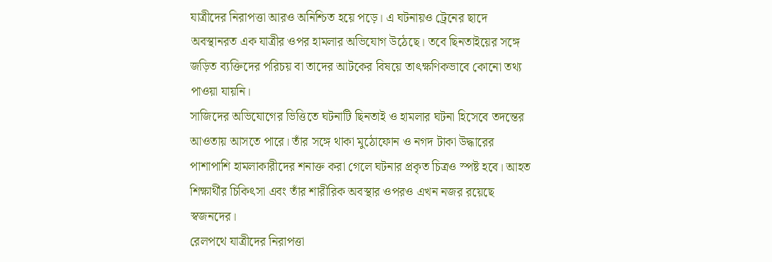যাত্রীদের নিরাপত্তা আরও অনিশ্চিত হয়ে পড়ে। এ ঘটনায়ও ট্রেনের ছাদে অবস্থানরত এক যাত্রীর ওপর হামলার অভিযোগ উঠেছে। তবে ছিনতাইয়ের সঙ্গে জড়িত ব্যক্তিদের পরিচয় বা তাদের আটকের বিষয়ে তাৎক্ষণিকভাবে কোনো তথ্য পাওয়া যায়নি।
সাজিদের অভিযোগের ভিত্তিতে ঘটনাটি ছিনতাই ও হামলার ঘটনা হিসেবে তদন্তের আওতায় আসতে পারে। তাঁর সঙ্গে থাকা মুঠোফোন ও নগদ টাকা উদ্ধারের পাশাপাশি হামলাকারীদের শনাক্ত করা গেলে ঘটনার প্রকৃত চিত্রও স্পষ্ট হবে। আহত শিক্ষার্থীর চিকিৎসা এবং তাঁর শারীরিক অবস্থার ওপরও এখন নজর রয়েছে স্বজনদের।
রেলপথে যাত্রীদের নিরাপত্তা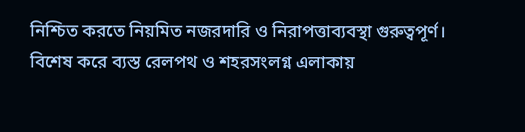নিশ্চিত করতে নিয়মিত নজরদারি ও নিরাপত্তাব্যবস্থা গুরুত্বপূর্ণ। বিশেষ করে ব্যস্ত রেলপথ ও শহরসংলগ্ন এলাকায়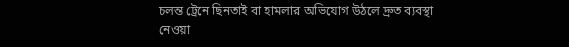চলন্ত ট্রেনে ছিনতাই বা হামলার অভিযোগ উঠলে দ্রুত ব্যবস্থা নেওয়া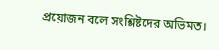প্রয়োজন বলে সংশ্লিষ্টদের অভিমত।